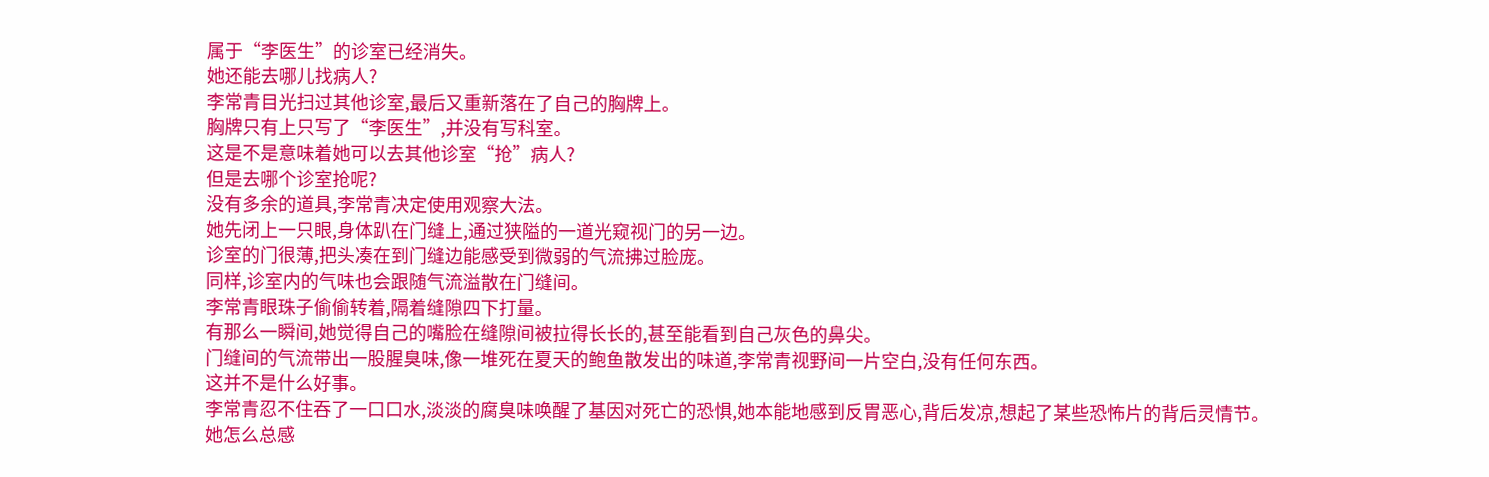属于“李医生”的诊室已经消失。
她还能去哪儿找病人?
李常青目光扫过其他诊室,最后又重新落在了自己的胸牌上。
胸牌只有上只写了“李医生”,并没有写科室。
这是不是意味着她可以去其他诊室“抢”病人?
但是去哪个诊室抢呢?
没有多余的道具,李常青决定使用观察大法。
她先闭上一只眼,身体趴在门缝上,通过狭隘的一道光窥视门的另一边。
诊室的门很薄,把头凑在到门缝边能感受到微弱的气流拂过脸庞。
同样,诊室内的气味也会跟随气流溢散在门缝间。
李常青眼珠子偷偷转着,隔着缝隙四下打量。
有那么一瞬间,她觉得自己的嘴脸在缝隙间被拉得长长的,甚至能看到自己灰色的鼻尖。
门缝间的气流带出一股腥臭味,像一堆死在夏天的鲍鱼散发出的味道,李常青视野间一片空白,没有任何东西。
这并不是什么好事。
李常青忍不住吞了一口口水,淡淡的腐臭味唤醒了基因对死亡的恐惧,她本能地感到反胃恶心,背后发凉,想起了某些恐怖片的背后灵情节。
她怎么总感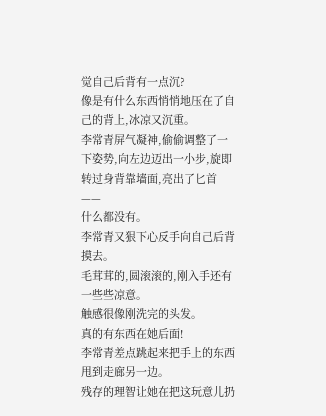觉自己后背有一点沉?
像是有什么东西悄悄地压在了自己的背上,冰凉又沉重。
李常青屏气凝神,偷偷调整了一下姿势,向左边迈出一小步,旋即转过身背靠墙面,亮出了匕首——
什么都没有。
李常青又狠下心反手向自己后背摸去。
毛茸茸的,圆滚滚的,刚入手还有一些些凉意。
触感很像刚洗完的头发。
真的有东西在她后面!
李常青差点跳起来把手上的东西甩到走廊另一边。
残存的理智让她在把这玩意儿扔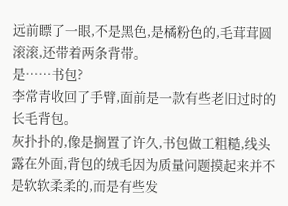远前瞟了一眼,不是黑色,是橘粉色的,毛茸茸圆滚滚,还带着两条背带。
是……书包?
李常青收回了手臂,面前是一款有些老旧过时的长毛背包。
灰扑扑的,像是搁置了许久,书包做工粗糙,线头露在外面,背包的绒毛因为质量问题摸起来并不是软软柔柔的,而是有些发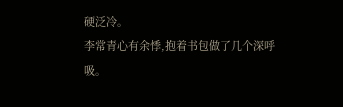硬泛冷。
李常青心有余悸,抱着书包做了几个深呼吸。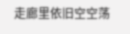走廊里依旧空空荡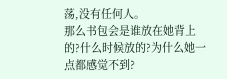荡,没有任何人。
那么书包会是谁放在她背上的?什么时候放的?为什么她一点都感觉不到?